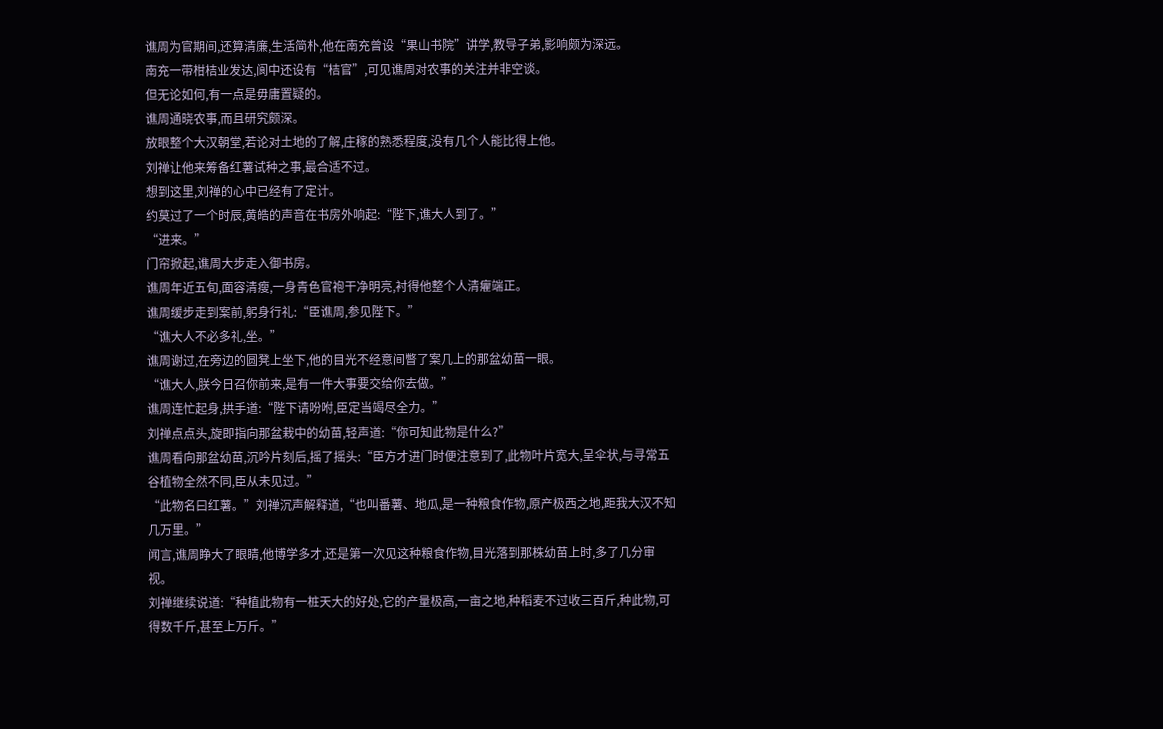谯周为官期间,还算清廉,生活简朴,他在南充曾设“果山书院”讲学,教导子弟,影响颇为深远。
南充一带柑桔业发达,阆中还设有“桔官”,可见谯周对农事的关注并非空谈。
但无论如何,有一点是毋庸置疑的。
谯周通晓农事,而且研究颇深。
放眼整个大汉朝堂,若论对土地的了解,庄稼的熟悉程度,没有几个人能比得上他。
刘禅让他来筹备红薯试种之事,最合适不过。
想到这里,刘禅的心中已经有了定计。
约莫过了一个时辰,黄皓的声音在书房外响起:“陛下,谯大人到了。”
“进来。”
门帘掀起,谯周大步走入御书房。
谯周年近五旬,面容清瘦,一身青色官袍干净明亮,衬得他整个人清癯端正。
谯周缓步走到案前,躬身行礼:“臣谯周,参见陛下。”
“谯大人不必多礼,坐。”
谯周谢过,在旁边的圆凳上坐下,他的目光不经意间瞥了案几上的那盆幼苗一眼。
“谯大人,朕今日召你前来,是有一件大事要交给你去做。”
谯周连忙起身,拱手道:“陛下请吩咐,臣定当竭尽全力。”
刘禅点点头,旋即指向那盆栽中的幼苗,轻声道:“你可知此物是什么?”
谯周看向那盆幼苗,沉吟片刻后,摇了摇头:“臣方才进门时便注意到了,此物叶片宽大,呈伞状,与寻常五谷植物全然不同,臣从未见过。”
“此物名曰红薯。”刘禅沉声解释道,“也叫番薯、地瓜,是一种粮食作物,原产极西之地,距我大汉不知几万里。”
闻言,谯周睁大了眼睛,他博学多才,还是第一次见这种粮食作物,目光落到那株幼苗上时,多了几分审视。
刘禅继续说道:“种植此物有一桩天大的好处,它的产量极高,一亩之地,种稻麦不过收三百斤,种此物,可得数千斤,甚至上万斤。”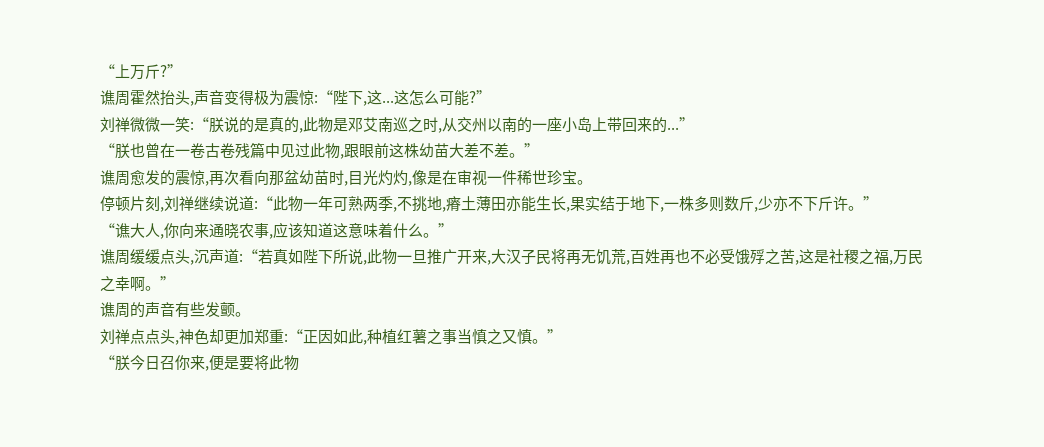“上万斤?”
谯周霍然抬头,声音变得极为震惊:“陛下,这...这怎么可能?”
刘禅微微一笑:“朕说的是真的,此物是邓艾南巡之时,从交州以南的一座小岛上带回来的...”
“朕也曾在一卷古卷残篇中见过此物,跟眼前这株幼苗大差不差。”
谯周愈发的震惊,再次看向那盆幼苗时,目光灼灼,像是在审视一件稀世珍宝。
停顿片刻,刘禅继续说道:“此物一年可熟两季,不挑地,瘠土薄田亦能生长,果实结于地下,一株多则数斤,少亦不下斤许。”
“谯大人,你向来通晓农事,应该知道这意味着什么。”
谯周缓缓点头,沉声道:“若真如陛下所说,此物一旦推广开来,大汉子民将再无饥荒,百姓再也不必受饿殍之苦,这是社稷之福,万民之幸啊。”
谯周的声音有些发颤。
刘禅点点头,神色却更加郑重:“正因如此,种植红薯之事当慎之又慎。”
“朕今日召你来,便是要将此物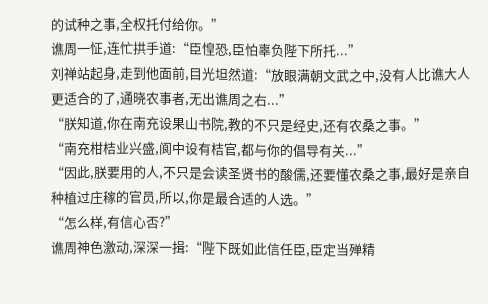的试种之事,全权托付给你。”
谯周一怔,连忙拱手道:“臣惶恐,臣怕辜负陛下所托...”
刘禅站起身,走到他面前,目光坦然道:“放眼满朝文武之中,没有人比谯大人更适合的了,通晓农事者,无出谯周之右...”
“朕知道,你在南充设果山书院,教的不只是经史,还有农桑之事。”
“南充柑桔业兴盛,阆中设有桔官,都与你的倡导有关...”
“因此,朕要用的人,不只是会读圣贤书的酸儒,还要懂农桑之事,最好是亲自种植过庄稼的官员,所以,你是最合适的人选。”
“怎么样,有信心否?”
谯周神色激动,深深一揖:“陛下既如此信任臣,臣定当殚精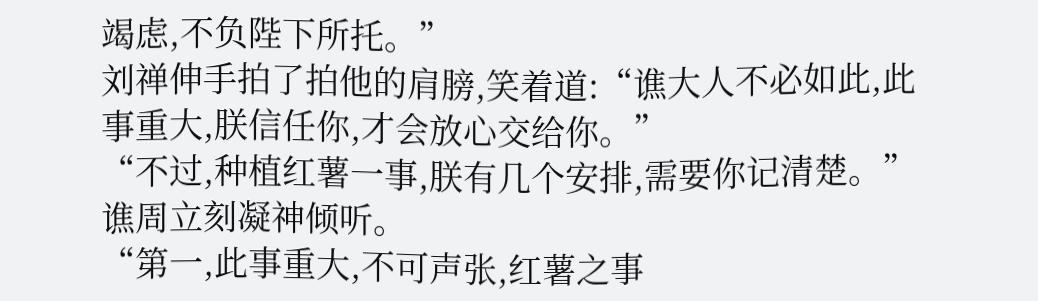竭虑,不负陛下所托。”
刘禅伸手拍了拍他的肩膀,笑着道:“谯大人不必如此,此事重大,朕信任你,才会放心交给你。”
“不过,种植红薯一事,朕有几个安排,需要你记清楚。”
谯周立刻凝神倾听。
“第一,此事重大,不可声张,红薯之事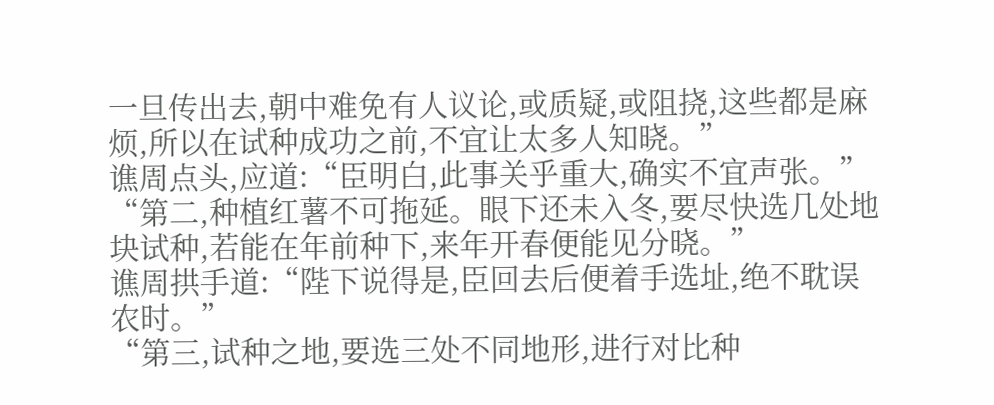一旦传出去,朝中难免有人议论,或质疑,或阻挠,这些都是麻烦,所以在试种成功之前,不宜让太多人知晓。”
谯周点头,应道:“臣明白,此事关乎重大,确实不宜声张。”
“第二,种植红薯不可拖延。眼下还未入冬,要尽快选几处地块试种,若能在年前种下,来年开春便能见分晓。”
谯周拱手道:“陛下说得是,臣回去后便着手选址,绝不耽误农时。”
“第三,试种之地,要选三处不同地形,进行对比种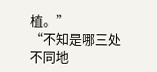植。”
“不知是哪三处不同地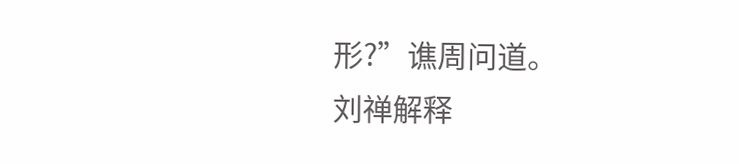形?”谯周问道。
刘禅解释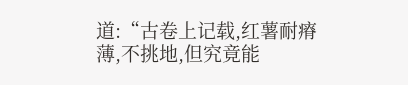道:“古卷上记载,红薯耐瘠薄,不挑地,但究竟能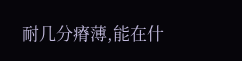耐几分瘠薄,能在什